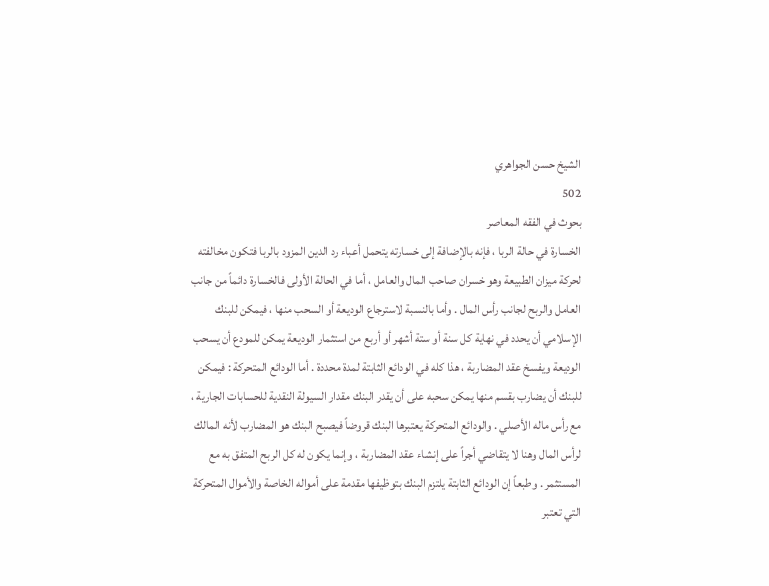الشيخ حسن الجواهري
502
بحوث في الفقه المعاصر
الخسارة في حالة الربا ، فإنه بالإضافة إلى خسارته يتحمل أعباء رد الدين المزود بالربا فتكون مخالفته لحركة ميزان الطبيعة وهو خسران صاحب المال والعامل ، أما في الحالة الأولى فالخسارة دائماً من جانب العامل والربح لجانب رأس المال . وأما بالنسبة لاسترجاع الوديعة أو السحب منها ، فيمكن للبنك الإسلامي أن يحدد في نهاية كل سنة أو ستة أشهر أو أربع من استثمار الوديعة يمكن للمودع أن يسحب الوديعة ويفسخ عقد المضاربة ، هذا كله في الودائع الثابتة لمدة محددة . أما الودائع المتحركة : فيمكن للبنك أن يضارب بقسم منها يمكن سحبه على أن يقدر البنك مقدار السيولة النقدية للحسابات الجارية ، مع رأس ماله الأصلي . والودائع المتحركة يعتبرها البنك قروضاً فيصبح البنك هو المضارب لأنه المالك لرأس المال وهنا لا يتقاضي أجراً على إنشاء عقد المضاربة ، وإنما يكون له كل الربح المتفق به مع المستثمر . وطبعاً إن الودائع الثابتة يلتزم البنك بتوظيفها مقدمة على أمواله الخاصة والأموال المتحركة التي تعتبر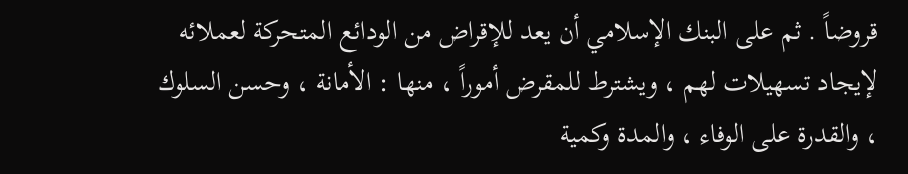قروضاً . ثم على البنك الإسلامي أن يعد للإقراض من الودائع المتحركة لعملائه لإيجاد تسهيلات لهم ، ويشترط للمقرض أموراً ، منها : الأمانة ، وحسن السلوك ، والقدرة على الوفاء ، والمدة وكمية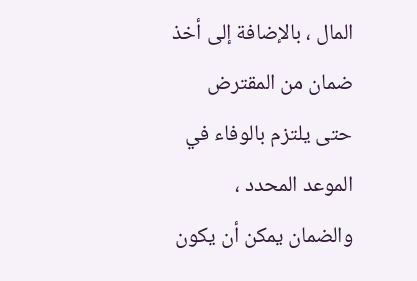المال ، بالإضافة إلى أخذ ضمان من المقترض حتى يلتزم بالوفاء في الموعد المحدد ، والضمان يمكن أن يكون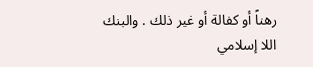رهناً أو كفالة أو غير ذلك . والبنك اللا إسلامي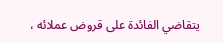يتقاضي الفائدة على قروض عملائه ،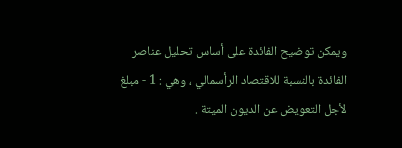ويمكن توضيح الفائدة على أساس تحليل عناصر الفائدة بالنسبة للاقتصاد الرأسمالي ، وهي : 1 - مبلغ لأجل التعويض عن الديون الميتة .